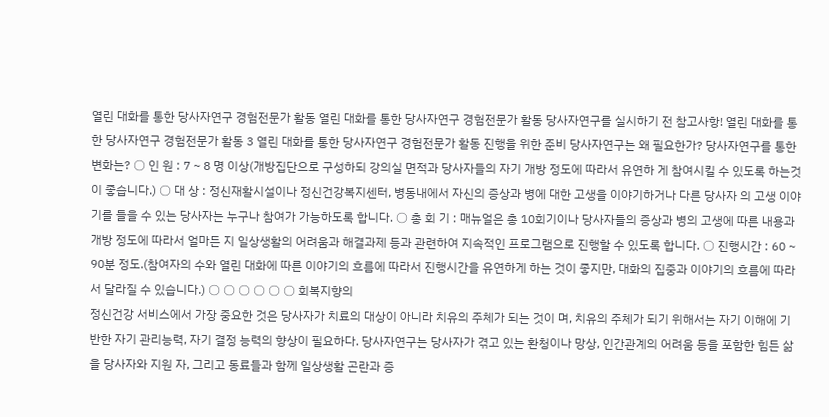열린 대화를 통한 당사자연구 경험전문가 활동 열린 대화를 통한 당사자연구 경험전문가 활동 당사자연구를 실시하기 전 참고사항! 열린 대화를 통한 당사자연구 경험전문가 활동 3 열린 대화를 통한 당사자연구 경험전문가 활동 진행을 위한 준비 당사자연구는 왜 필요한가? 당사자연구를 통한 변화는? ○ 인 원 : 7 ~ 8 명 이상(개방집단으로 구성하되 강의실 면적과 당사자들의 자기 개방 정도에 따라서 유연하 게 참여시킬 수 있도록 하는것이 좋습니다.) ○ 대 상 : 정신재활시설이나 정신건강복지센터, 병동내에서 자신의 증상과 병에 대한 고생을 이야기하거나 다른 당사자 의 고생 이야기를 들을 수 있는 당사자는 누구나 참여가 가능하도록 합니다. ○ 총 회 기 : 매뉴얼은 총 10회기이나 당사자들의 증상과 병의 고생에 따른 내용과 개방 정도에 따라서 얼마든 지 일상생활의 어려움과 해결과제 등과 관련하여 지속적인 프로그램으로 진행할 수 있도록 합니다. ○ 진행시간 : 60 ~ 90분 정도.(참여자의 수와 열린 대화에 따른 이야기의 흐름에 따라서 진행시간을 유연하게 하는 것이 좋지만, 대화의 집중과 이야기의 흐름에 따라서 달라질 수 있습니다.) ○ ○ ○ ○ ○ ○ 회복지향의
정신건강 서비스에서 가장 중요한 것은 당사자가 치료의 대상이 아니라 치유의 주체가 되는 것이 며, 치유의 주체가 되기 위해서는 자기 이해에 기반한 자기 관리능력, 자기 결정 능력의 향상이 필요하다. 당사자연구는 당사자가 겪고 있는 환청이나 망상, 인간관계의 어려움 등을 포함한 힘든 삶을 당사자와 지원 자, 그리고 동료들과 함께 일상생활 곤란과 증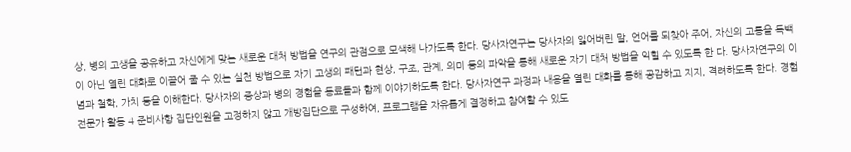상, 병의 고생을 공유하고 자신에게 맞는 새로운 대처 방법을 연구의 관점으로 모색해 나가도록 한다. 당사자연구는 당사자의 잃어버린 말, 언어를 되찾아 주어, 자신의 고통을 독백이 아닌 열린 대화로 이끌어 줄 수 있는 실천 방법으로 자기 고생의 패턴과 현상, 구조, 관계, 의미 등의 파악을 통해 새로운 자기 대처 방법을 익힐 수 있도록 한 다. 당사자연구의 이념과 철학, 가치 등을 이해한다. 당사자의 증상과 병의 경험을 동료들과 함께 이야기하도록 한다. 당사자연구 과정과 내용을 열린 대화를 통해 공감하고 지지, 격려하도록 한다. 경험전문가 활동 4 준비사항 집단인원을 고정하지 않고 개방집단으로 구성하여, 프로그램을 자유롭게 결정하고 참여할 수 있도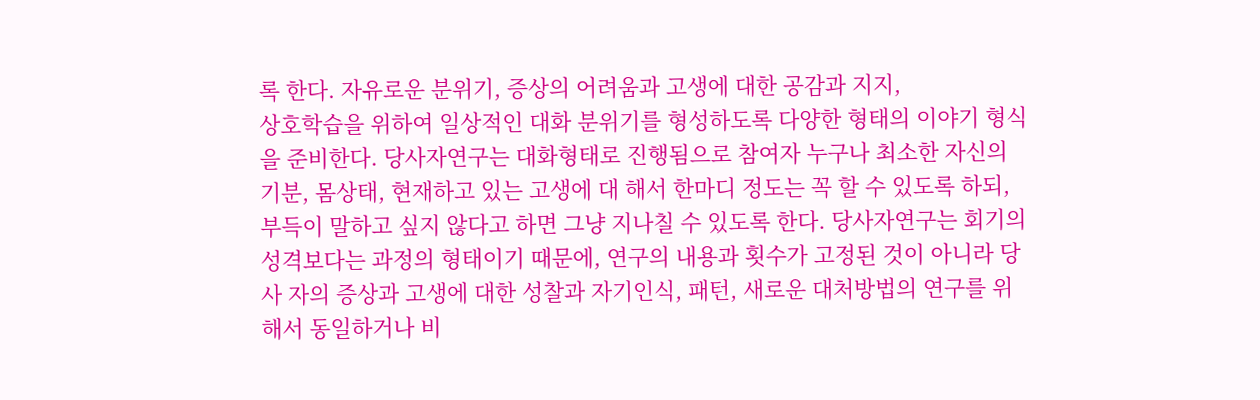록 한다. 자유로운 분위기, 증상의 어려움과 고생에 대한 공감과 지지,
상호학습을 위하여 일상적인 대화 분위기를 형성하도록 다양한 형태의 이야기 형식을 준비한다. 당사자연구는 대화형태로 진행됨으로 참여자 누구나 최소한 자신의 기분, 몸상태, 현재하고 있는 고생에 대 해서 한마디 정도는 꼭 할 수 있도록 하되, 부득이 말하고 싶지 않다고 하면 그냥 지나칠 수 있도록 한다. 당사자연구는 회기의 성격보다는 과정의 형태이기 때문에, 연구의 내용과 횟수가 고정된 것이 아니라 당사 자의 증상과 고생에 대한 성찰과 자기인식, 패턴, 새로운 대처방법의 연구를 위해서 동일하거나 비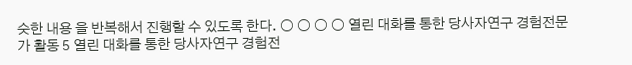슷한 내용 을 반복해서 진행할 수 있도록 한다. ○ ○ ○ ○ 열린 대화를 통한 당사자연구 경험전문가 활동 5 열린 대화를 통한 당사자연구 경험전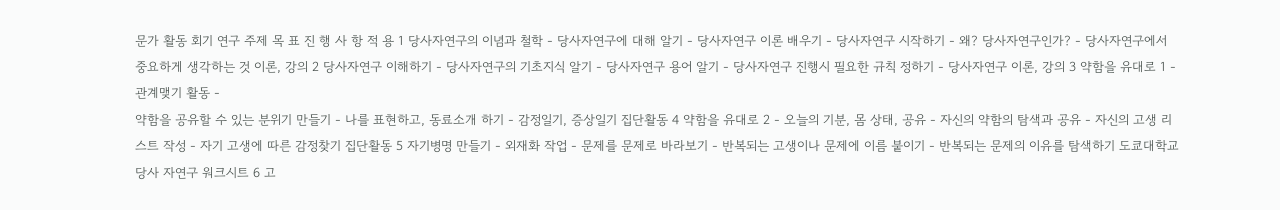문가 활동 회기 연구 주제 목 표 진 행 사 항 적 용 1 당사자연구의 이념과 철학 - 당사자연구에 대해 알기 - 당사자연구 이론 배우기 - 당사자연구 시작하기 - 왜? 당사자연구인가? - 당사자연구에서 중요하게 생각하는 것 이론, 강의 2 당사자연구 이해하기 - 당사자연구의 기초지식 알기 - 당사자연구 용어 알기 - 당사자연구 진행시 필요한 규칙 정하기 - 당사자연구 이론, 강의 3 약함을 유대로 1 - 관계맺기 활동 -
약함을 공유할 수 있는 분위기 만들기 - 나를 표현하고, 동료소개 하기 - 감정일기, 증상일기 집단활동 4 약함을 유대로 2 - 오늘의 기분, 몸 상태, 공유 - 자신의 약함의 탐색과 공유 - 자신의 고생 리스트 작성 - 자기 고생에 따른 감정찾기 집단활동 5 자기병명 만들기 - 외재화 작업 - 문제를 문제로 바라보기 - 반복되는 고생이나 문제에 이름 붙이기 - 반복되는 문제의 이유를 탐색하기 도쿄대학교 당사 자연구 워크시트 6 고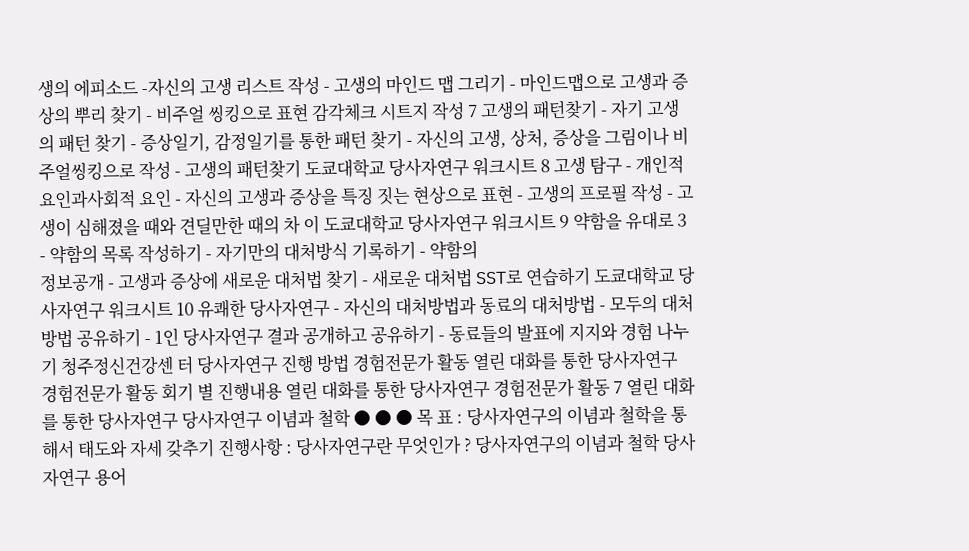생의 에피소드 -자신의 고생 리스트 작성 - 고생의 마인드 맵 그리기 - 마인드맵으로 고생과 증상의 뿌리 찾기 - 비주얼 씽킹으로 표현 감각체크 시트지 작성 7 고생의 패턴찾기 - 자기 고생의 패턴 찾기 - 증상일기, 감정일기를 통한 패턴 찾기 - 자신의 고생, 상처, 증상을 그림이나 비주얼씽킹으로 작성 - 고생의 패턴찾기 도쿄대학교 당사자연구 워크시트 8 고생 탐구 - 개인적 요인과사회적 요인 - 자신의 고생과 증상을 특징 짓는 현상으로 표현 - 고생의 프로필 작성 - 고생이 심해졌을 때와 견딜만한 때의 차 이 도쿄대학교 당사자연구 워크시트 9 약함을 유대로 3 - 약함의 목록 작성하기 - 자기만의 대처방식 기록하기 - 약함의
정보공개 - 고생과 증상에 새로운 대처법 찾기 - 새로운 대처법 SST로 연습하기 도쿄대학교 당사자연구 워크시트 10 유쾌한 당사자연구 - 자신의 대처방법과 동료의 대처방법 - 모두의 대처방법 공유하기 - 1인 당사자연구 결과 공개하고 공유하기 - 동료들의 발표에 지지와 경험 나누기 청주정신건강센 터 당사자연구 진행 방법 경험전문가 활동 열린 대화를 통한 당사자연구 경험전문가 활동 회기 별 진행내용 열린 대화를 통한 당사자연구 경험전문가 활동 7 열린 대화를 통한 당사자연구 당사자연구 이념과 철학 ● ● ● 목 표 : 당사자연구의 이념과 철학을 통해서 태도와 자세 갖추기 진행사항 : 당사자연구란 무엇인가 ? 당사자연구의 이념과 철학 당사자연구 용어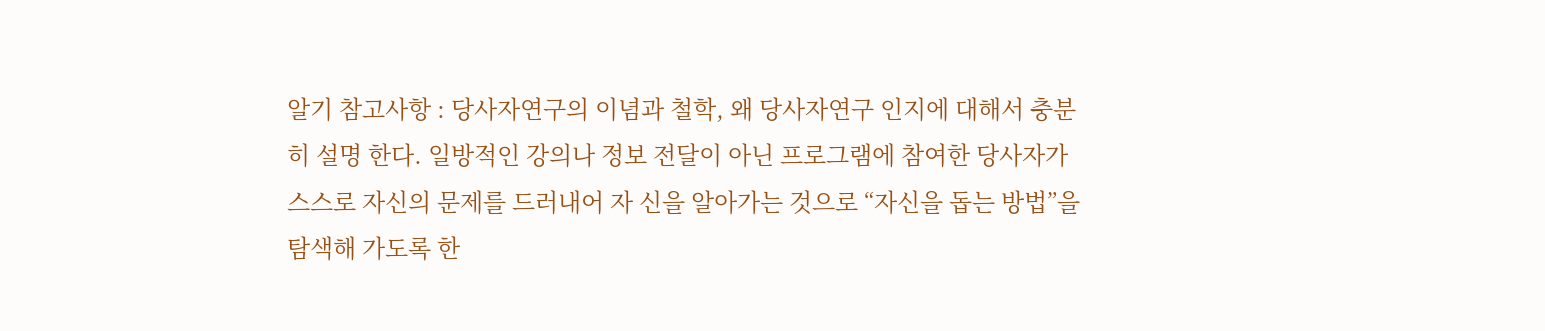알기 참고사항 : 당사자연구의 이념과 철학, 왜 당사자연구 인지에 대해서 충분히 설명 한다. 일방적인 강의나 정보 전달이 아닌 프로그램에 참여한 당사자가 스스로 자신의 문제를 드러내어 자 신을 알아가는 것으로 “자신을 돕는 방법”을 탐색해 가도록 한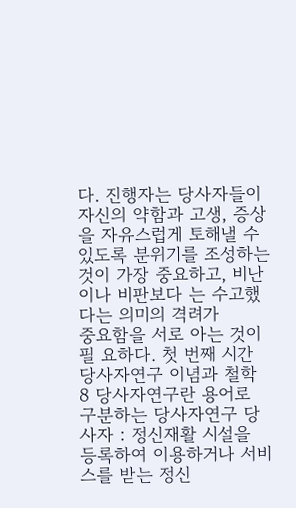다. 진행자는 당사자들이 자신의 약함과 고생, 증상을 자유스럽게 토해낼 수 있도록 분위기를 조성하는 것이 가장 중요하고, 비난이나 비판보다 는 수고했다는 의미의 격려가
중요함을 서로 아는 것이 필 요하다. 첫 번째 시간 당사자연구 이념과 철학 8 당사자연구란 용어로 구분하는 당사자연구 당사자 : 정신재활 시설을 등록하여 이용하거나 서비스를 받는 정신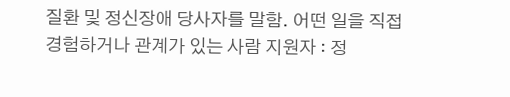질환 및 정신장애 당사자를 말함. 어떤 일을 직접 경험하거나 관계가 있는 사람 지원자 : 정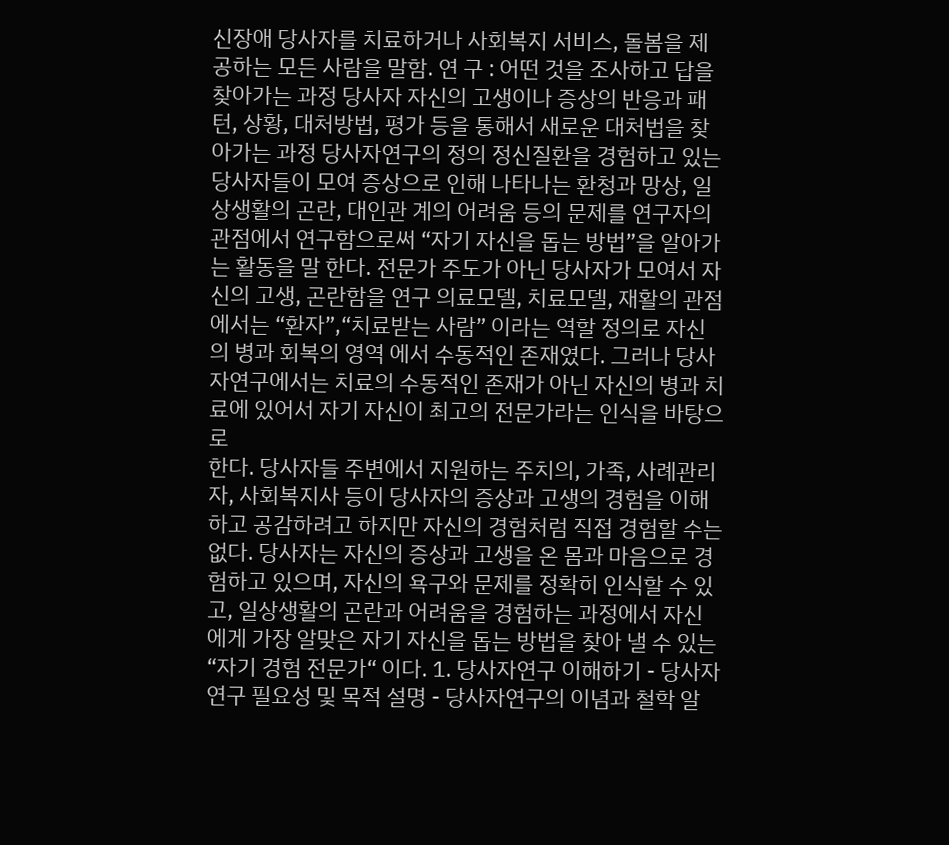신장애 당사자를 치료하거나 사회복지 서비스, 돌봄을 제공하는 모든 사람을 말함. 연 구 : 어떤 것을 조사하고 답을 찾아가는 과정 당사자 자신의 고생이나 증상의 반응과 패턴, 상황, 대처방법, 평가 등을 통해서 새로운 대처법을 찾아가는 과정 당사자연구의 정의 정신질환을 경험하고 있는 당사자들이 모여 증상으로 인해 나타나는 환청과 망상, 일상생활의 곤란, 대인관 계의 어려움 등의 문제를 연구자의 관점에서 연구함으로써 “자기 자신을 돕는 방법”을 알아가는 활동을 말 한다. 전문가 주도가 아닌 당사자가 모여서 자신의 고생, 곤란함을 연구 의료모델, 치료모델, 재활의 관점에서는 “환자”,“치료받는 사람” 이라는 역할 정의로 자신의 병과 회복의 영역 에서 수동적인 존재였다. 그러나 당사자연구에서는 치료의 수동적인 존재가 아닌 자신의 병과 치료에 있어서 자기 자신이 최고의 전문가라는 인식을 바탕으로
한다. 당사자들 주변에서 지원하는 주치의, 가족, 사례관리자, 사회복지사 등이 당사자의 증상과 고생의 경험을 이해 하고 공감하려고 하지만 자신의 경험처럼 직접 경험할 수는 없다. 당사자는 자신의 증상과 고생을 온 몸과 마음으로 경험하고 있으며, 자신의 욕구와 문제를 정확히 인식할 수 있 고, 일상생활의 곤란과 어려움을 경험하는 과정에서 자신에게 가장 알맞은 자기 자신을 돕는 방법을 찾아 낼 수 있는 “자기 경험 전문가“ 이다. 1. 당사자연구 이해하기 - 당사자연구 필요성 및 목적 설명 - 당사자연구의 이념과 철학 알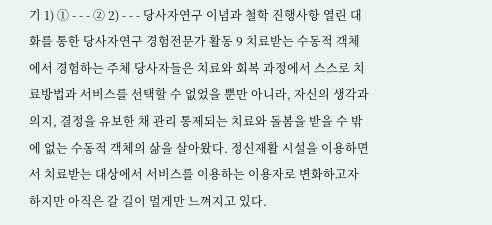기 1) ① - - - ② 2) - - - 당사자연구 이념과 철학 진행사항 열린 대화를 통한 당사자연구 경험전문가 활동 9 치료받는 수동적 객체에서 경험하는 주체 당사자들은 치료와 회복 과정에서 스스로 치료방법과 서비스를 선택할 수 없었을 뿐만 아니라, 자신의 생각과 의지, 결정을 유보한 채 관리 통제되는 치료와 돌봄을 받을 수 밖에 없는 수동적 객체의 삶을 살아왔다. 정신재활 시설을 이용하면서 치료받는 대상에서 서비스를 이용하는 이용자로 변화하고자 하지만 아직은 갈 길이 멀게만 느껴지고 있다.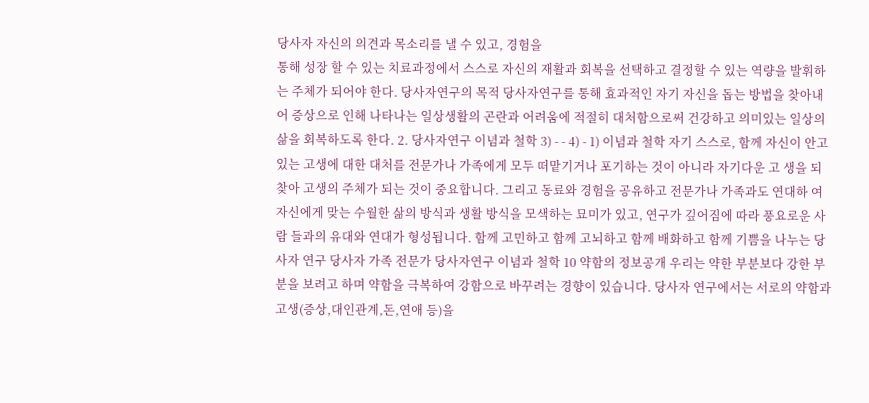당사자 자신의 의견과 목소리를 낼 수 있고, 경험을
통해 성장 할 수 있는 치료과정에서 스스로 자신의 재활과 회복을 선택하고 결정할 수 있는 역량을 발휘하는 주체가 되어야 한다. 당사자연구의 목적 당사자연구를 통해 효과적인 자기 자신을 돕는 방법을 찾아내어 증상으로 인해 나타나는 일상생활의 곤란과 어려움에 적절히 대처함으로써 건강하고 의미있는 일상의 삶을 회복하도록 한다. 2. 당사자연구 이념과 철학 3) - - 4) - 1) 이념과 철학 자기 스스로, 함께 자신이 안고 있는 고생에 대한 대처를 전문가나 가족에게 모두 떠맡기거나 포기하는 것이 아니라 자기다운 고 생을 되찾아 고생의 주체가 되는 것이 중요합니다. 그리고 동료와 경험을 공유하고 전문가나 가족과도 연대하 여 자신에게 맞는 수월한 삶의 방식과 생활 방식을 모색하는 묘미가 있고, 연구가 깊어짐에 따라 풍요로운 사람 들과의 유대와 연대가 형성됩니다. 함께 고민하고 함께 고뇌하고 함께 배화하고 함께 기쁨을 나누는 당사자 연구 당사자 가족 전문가 당사자연구 이념과 철학 10 약함의 정보공개 우리는 약한 부분보다 강한 부분을 보려고 하며 약함을 극복하여 강함으로 바꾸려는 경향이 있습니다. 당사자 연구에서는 서로의 약함과 고생(증상,대인관계,돈,연애 등)을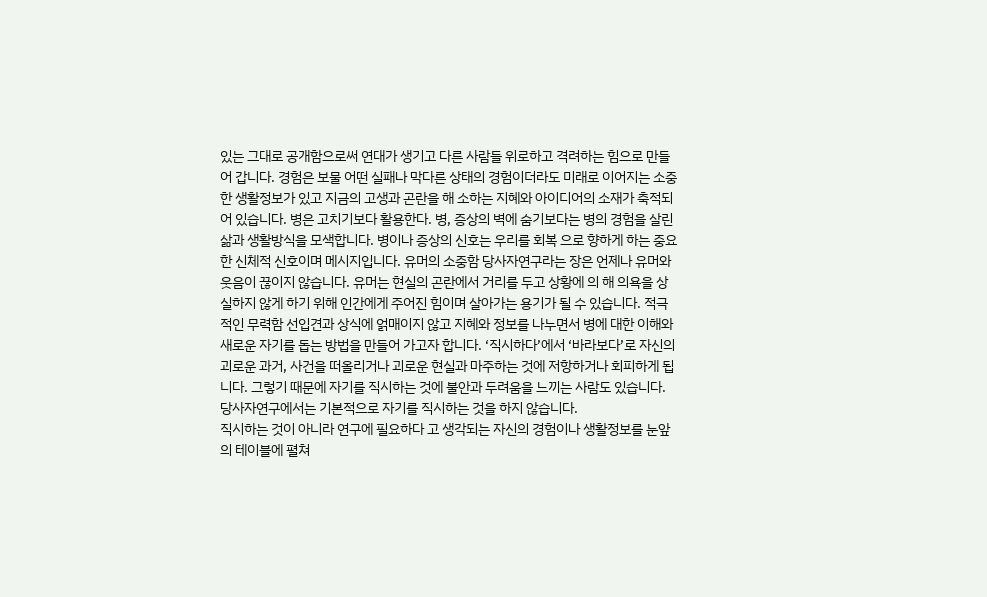있는 그대로 공개함으로써 연대가 생기고 다른 사람들 위로하고 격려하는 힘으로 만들어 갑니다. 경험은 보물 어떤 실패나 막다른 상태의 경험이더라도 미래로 이어지는 소중한 생활정보가 있고 지금의 고생과 곤란을 해 소하는 지혜와 아이디어의 소재가 축적되어 있습니다. 병은 고치기보다 활용한다. 병, 증상의 벽에 숨기보다는 병의 경험을 살린 삶과 생활방식을 모색합니다. 병이나 증상의 신호는 우리를 회복 으로 향하게 하는 중요한 신체적 신호이며 메시지입니다. 유머의 소중함 당사자연구라는 장은 언제나 유머와 웃음이 끊이지 않습니다. 유머는 현실의 곤란에서 거리를 두고 상황에 의 해 의욕을 상실하지 않게 하기 위해 인간에게 주어진 힘이며 살아가는 용기가 될 수 있습니다. 적극적인 무력함 선입견과 상식에 얽매이지 않고 지혜와 정보를 나누면서 병에 대한 이해와 새로운 자기를 돕는 방법을 만들어 가고자 합니다. ‘직시하다’에서 ‘바라보다’로 자신의 괴로운 과거, 사건을 떠올리거나 괴로운 현실과 마주하는 것에 저항하거나 회피하게 됩니다. 그렇기 때문에 자기를 직시하는 것에 불안과 두려움을 느끼는 사람도 있습니다. 당사자연구에서는 기본적으로 자기를 직시하는 것을 하지 않습니다.
직시하는 것이 아니라 연구에 필요하다 고 생각되는 자신의 경험이나 생활정보를 눈앞의 테이블에 펼쳐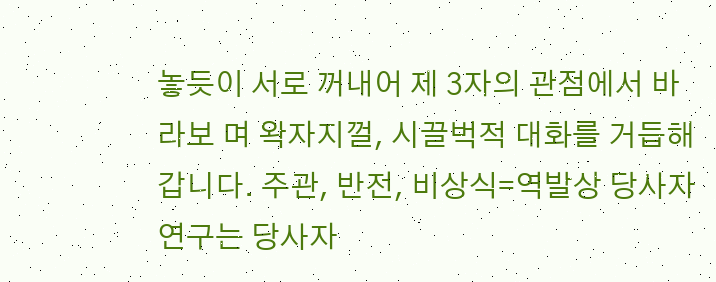놓듯이 서로 꺼내어 제 3자의 관점에서 바라보 며 왁자지껄, 시끌벅적 대화를 거듭해갑니다. 주관, 반전, 비상식=역발상 당사자연구는 당사자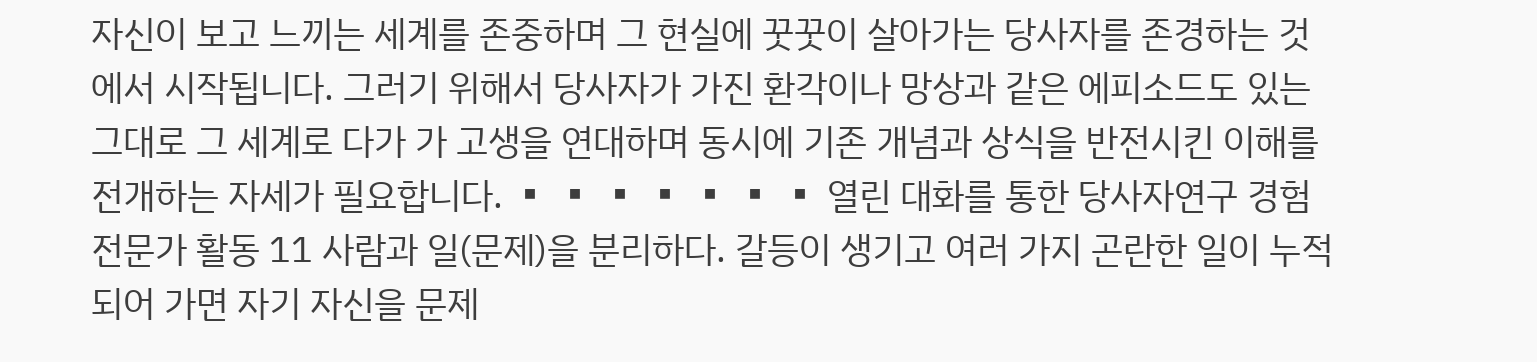자신이 보고 느끼는 세계를 존중하며 그 현실에 꿋꿋이 살아가는 당사자를 존경하는 것 에서 시작됩니다. 그러기 위해서 당사자가 가진 환각이나 망상과 같은 에피소드도 있는 그대로 그 세계로 다가 가 고생을 연대하며 동시에 기존 개념과 상식을 반전시킨 이해를 전개하는 자세가 필요합니다. ▪ ▪ ▪ ▪ ▪ ▪ ▪ 열린 대화를 통한 당사자연구 경험전문가 활동 11 사람과 일(문제)을 분리하다. 갈등이 생기고 여러 가지 곤란한 일이 누적되어 가면 자기 자신을 문제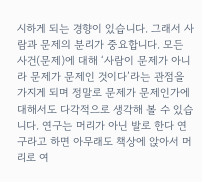시하게 되는 경향이 있습니다. 그래서 사람과 문제의 분리가 중요합니다. 모든 사건(문제)에 대해 ‘사람이 문제가 아니라 문제가 문제인 것이다’라는 관점을 가지게 되며 정말로 문제가 문제인가에 대해서도 다각적으로 생각해 볼 수 있습니다. 연구는 머리가 아닌 발로 한다 연구라고 하면 아무래도 책상에 앉아서 머리로 여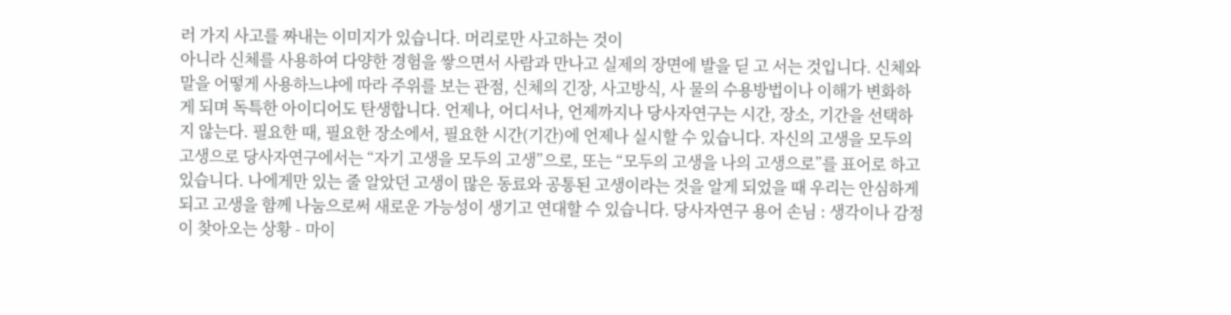러 가지 사고를 짜내는 이미지가 있습니다. 머리로만 사고하는 것이
아니라 신체를 사용하여 다양한 경험을 쌓으면서 사람과 만나고 실제의 장면에 발을 딛 고 서는 것입니다. 신체와 말을 어떻게 사용하느냐에 따라 주위를 보는 관점, 신체의 긴장, 사고방식, 사 물의 수용방법이나 이해가 변화하게 되며 독특한 아이디어도 탄생합니다. 언제나, 어디서나, 언제까지나 당사자연구는 시간, 장소, 기간을 선택하지 않는다. 필요한 때, 필요한 장소에서, 필요한 시간(기간)에 언제나 실시할 수 있습니다. 자신의 고생을 모두의 고생으로 당사자연구에서는 “자기 고생을 모두의 고생”으로, 또는 “모두의 고생을 나의 고생으로”를 표어로 하고 있습니다. 나에게만 있는 줄 알았던 고생이 많은 동료와 공통된 고생이라는 것을 알게 되었을 때 우리는 안심하게 되고 고생을 함께 나눔으로써 새로운 가능성이 생기고 연대할 수 있습니다. 당사자연구 용어 손님 : 생각이나 감정이 찾아오는 상황 - 마이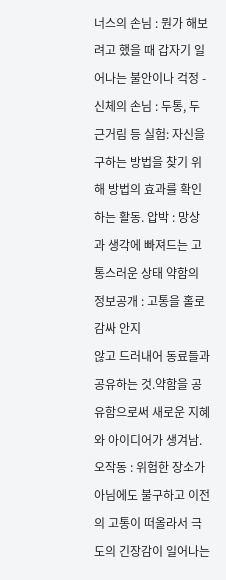너스의 손님 : 뭔가 해보려고 했을 때 갑자기 일어나는 불안이나 걱정 - 신체의 손님 : 두통, 두근거림 등 실험: 자신을 구하는 방법을 찾기 위해 방법의 효과를 확인하는 활동. 압박 : 망상과 생각에 빠져드는 고통스러운 상태 약함의 정보공개 : 고통을 홀로 감싸 안지
않고 드러내어 동료들과 공유하는 것.약함을 공유함으로써 새로운 지혜와 아이디어가 생겨남. 오작동 : 위험한 장소가 아님에도 불구하고 이전의 고통이 떠올라서 극도의 긴장감이 일어나는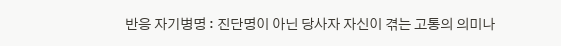반응 자기병명 : 진단명이 아닌 당사자 자신이 겪는 고통의 의미나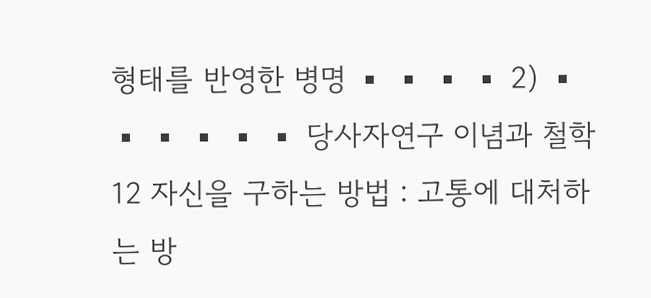형태를 반영한 병명 ▪ ▪ ▪ ▪ 2) ▪ ▪ ▪ ▪ ▪ ▪ 당사자연구 이념과 철학 12 자신을 구하는 방법 : 고통에 대처하는 방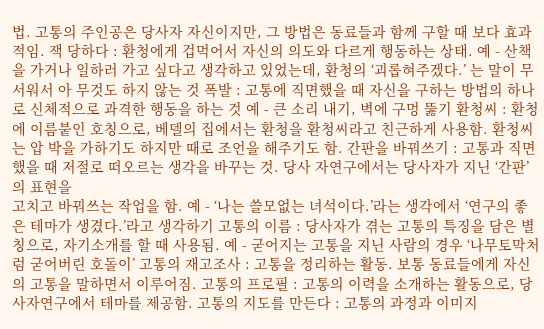법. 고통의 주인공은 당사자 자신이지만, 그 방법은 동료들과 함께 구할 때 보다 효과적임. 잭 당하다 : 환청에게 겁먹어서 자신의 의도와 다르게 행동하는 상태. 예 - 산책을 가거나 일하러 가고 싶다고 생각하고 있었는데, 환청의 ‘괴롭혀주겠다.’ 는 말이 무서워서 아 무것도 하지 않는 것 폭발 : 고통에 직면했을 때 자신을 구하는 방법의 하나로 신체적으로 과격한 행동을 하는 것 예 - 큰 소리 내기, 벽에 구멍 뚫기 환청씨 : 환청에 이름붙인 호칭으로, 베델의 집에서는 환청을 환청씨라고 친근하게 사용함. 환청씨는 압 박을 가하기도 하지만 때로 조언을 해주기도 함. 간판을 바꿔쓰기 : 고통과 직면했을 때 저절로 떠오르는 생각을 바꾸는 것. 당사 자연구에서는 당사자가 지닌 ‘간판’의 표현을
고치고 바꿔쓰는 작업을 함. 예 - ‘나는 쓸모없는 녀석이다.’라는 생각에서 ‘연구의 좋은 테마가 생겼다.’라고 생각하기 고통의 이름 : 당사자가 겪는 고통의 특징을 담은 별칭으로, 자기소개를 할 때 사용됨. 예 - 굳어지는 고통을 지닌 사람의 경우 ‘나무토막처럼 굳어버린 호돌이’ 고통의 재고조사 : 고통을 정리하는 활동. 보통 동료들에게 자신의 고통을 말하면서 이루어짐. 고통의 프로필 : 고통의 이력을 소개하는 활동으로, 당사자연구에서 테마를 제공함. 고통의 지도를 만든다 : 고통의 과정과 이미지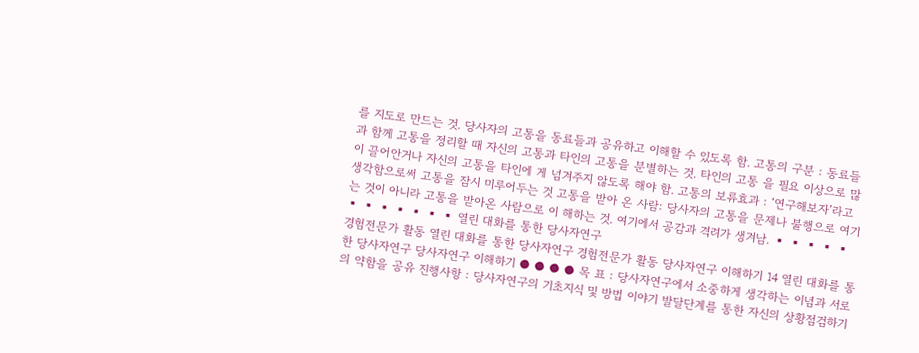를 지도로 만드는 것. 당사자의 고통을 동료들과 공유하고 이해할 수 있도록 함. 고통의 구분 : 동료들과 함께 고통을 정리할 때 자신의 고통과 타인의 고통을 분별하는 것. 타인의 고통 을 필요 이상으로 많이 끌어안거나 자신의 고통을 타인에 게 넘겨주지 않도록 해야 함. 고통의 보류효과 : ‘연구해보자’라고 생각함으로써 고통을 잠시 미루어두는 것 고통을 받아 온 사람: 당사자의 고통을 문제나 불행으로 여기는 것이 아니라 고통을 받아온 사람으로 이 해하는 것. 여기에서 공감과 격려가 생겨남. ▪ ▪ ▪ ▪ ▪ ▪ ▪ ▪ ▪ ▪ ▪ ▪ 열린 대화를 통한 당사자연구
경험전문가 활동 열린 대화를 통한 당사자연구 경험전문가 활동 당사자연구 이해하기 14 열린 대화를 통한 당사자연구 당사자연구 이해하기 ● ● ● ● 목 표 : 당사자연구에서 소중하게 생각하는 이념과 서로의 약함을 공유 진행사항 : 당사자연구의 기초지식 및 방법 이야기 발달단계를 통한 자신의 상황점검하기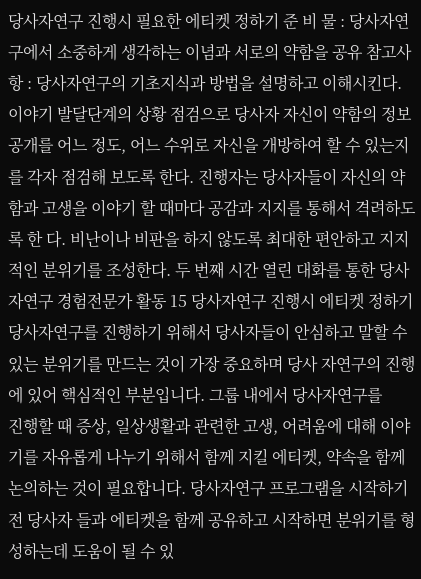당사자연구 진행시 필요한 에티켓 정하기 준 비 물 : 당사자연구에서 소중하게 생각하는 이념과 서로의 약함을 공유 참고사항 : 당사자연구의 기초지식과 방법을 설명하고 이해시킨다. 이야기 발달단계의 상황 점검으로 당사자 자신이 약함의 정보공개를 어느 정도, 어느 수위로 자신을 개방하여 할 수 있는지를 각자 점검해 보도록 한다. 진행자는 당사자들이 자신의 약함과 고생을 이야기 할 때마다 공감과 지지를 통해서 격려하도록 한 다. 비난이나 비판을 하지 않도록 최대한 편안하고 지지적인 분위기를 조성한다. 두 번째 시간 열린 대화를 통한 당사자연구 경험전문가 활동 15 당사자연구 진행시 에티켓 정하기 당사자연구를 진행하기 위해서 당사자들이 안심하고 말할 수 있는 분위기를 만드는 것이 가장 중요하며 당사 자연구의 진행에 있어 핵심적인 부분입니다. 그룹 내에서 당사자연구를
진행할 때 증상, 일상생활과 관련한 고생, 어려움에 대해 이야기를 자유롭게 나누기 위해서 함께 지킬 에티켓, 약속을 함께 논의하는 것이 필요합니다. 당사자연구 프로그램을 시작하기 전 당사자 들과 에티켓을 함께 공유하고 시작하면 분위기를 형성하는데 도움이 될 수 있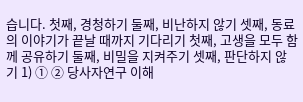습니다. 첫째, 경청하기 둘째, 비난하지 않기 셋째, 동료의 이야기가 끝날 때까지 기다리기 첫째, 고생을 모두 함께 공유하기 둘째, 비밀을 지켜주기 셋째, 판단하지 않기 1) ① ② 당사자연구 이해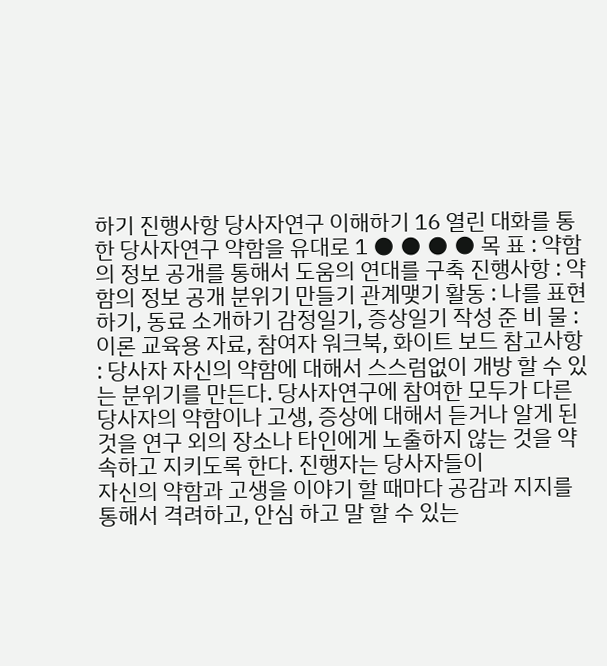하기 진행사항 당사자연구 이해하기 16 열린 대화를 통한 당사자연구 약함을 유대로 1 ● ● ● ● 목 표 : 약함의 정보 공개를 통해서 도움의 연대를 구축 진행사항 : 약함의 정보 공개 분위기 만들기 관계맺기 활동 : 나를 표현하기, 동료 소개하기 감정일기, 증상일기 작성 준 비 물 : 이론 교육용 자료, 참여자 워크북, 화이트 보드 참고사항 : 당사자 자신의 약함에 대해서 스스럼없이 개방 할 수 있는 분위기를 만든다. 당사자연구에 참여한 모두가 다른 당사자의 약함이나 고생, 증상에 대해서 듣거나 알게 된 것을 연구 외의 장소나 타인에게 노출하지 않는 것을 약속하고 지키도록 한다. 진행자는 당사자들이
자신의 약함과 고생을 이야기 할 때마다 공감과 지지를 통해서 격려하고, 안심 하고 말 할 수 있는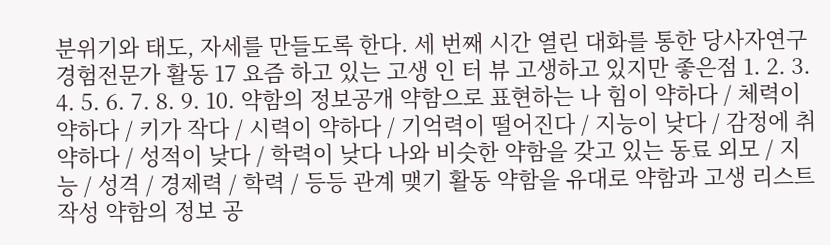분위기와 태도, 자세를 만들도록 한다. 세 번째 시간 열린 대화를 통한 당사자연구 경험전문가 활동 17 요즘 하고 있는 고생 인 터 뷰 고생하고 있지만 좋은점 1. 2. 3. 4. 5. 6. 7. 8. 9. 10. 약함의 정보공개 약함으로 표현하는 나 힘이 약하다 / 체력이 약하다 / 키가 작다 / 시력이 약하다 / 기억력이 떨어진다 / 지능이 낮다 / 감정에 취약하다 / 성적이 낮다 / 학력이 낮다 나와 비슷한 약함을 갖고 있는 동료 외모 / 지능 / 성격 / 경제력 / 학력 / 등등 관계 맺기 활동 약함을 유대로 약함과 고생 리스트 작성 약함의 정보 공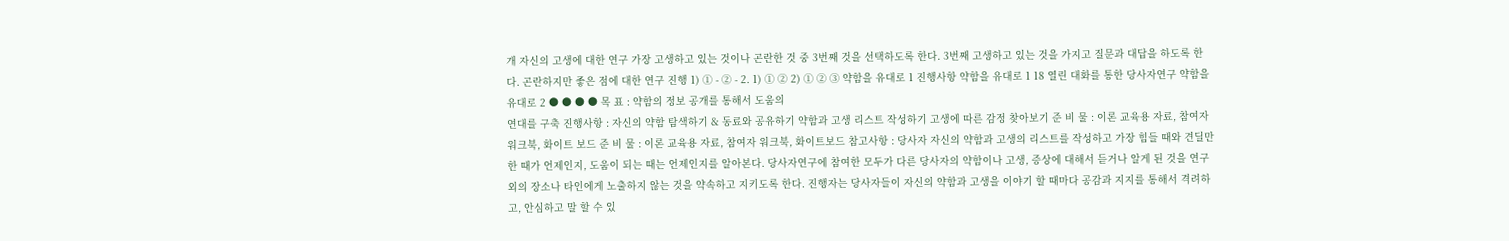개 자신의 고생에 대한 연구 가장 고생하고 있는 것이나 곤란한 것 중 3번째 것을 선택하도록 한다. 3번째 고생하고 있는 것을 가지고 질문과 대답을 하도록 한다. 곤란하지만 좋은 점에 대한 연구 진행 1) ① - ② - 2. 1) ① ② 2) ① ② ③ 약함을 유대로 1 진행사항 약함을 유대로 1 18 열린 대화를 통한 당사자연구 약함을 유대로 2 ● ● ● ● 목 표 : 약함의 정보 공개를 통해서 도움의
연대를 구축 진행사항 : 자신의 약함 탐색하기 & 동료와 공유하기 약함과 고생 리스트 작성하기 고생에 따른 감정 찾아보기 준 비 물 : 이론 교육용 자료, 참여자 워크북, 화이트 보드 준 비 물 : 이론 교육용 자료, 참여자 워크북, 화이트보드 참고사항 : 당사자 자신의 약함과 고생의 리스트를 작성하고 가장 힘들 때와 견딜만한 때가 언제인지, 도움이 되는 때는 언제인지를 알아본다. 당사자연구에 참여한 모두가 다른 당사자의 약함이나 고생, 증상에 대해서 듣거나 알게 된 것을 연구외의 장소나 타인에게 노출하지 않는 것을 약속하고 지키도록 한다. 진행자는 당사자들이 자신의 약함과 고생을 이야기 할 때마다 공감과 지지를 통해서 격려하고, 안심하고 말 할 수 있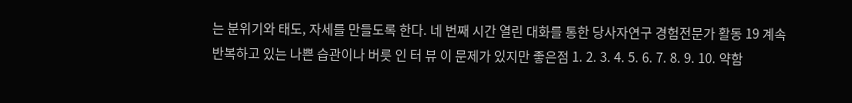는 분위기와 태도, 자세를 만들도록 한다. 네 번째 시간 열린 대화를 통한 당사자연구 경험전문가 활동 19 계속 반복하고 있는 나쁜 습관이나 버릇 인 터 뷰 이 문제가 있지만 좋은점 1. 2. 3. 4. 5. 6. 7. 8. 9. 10. 약함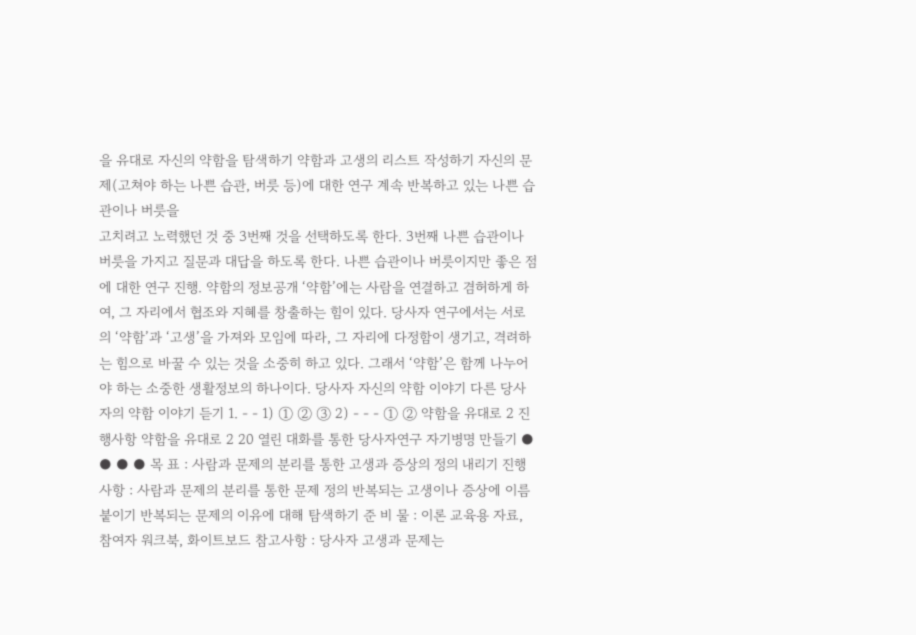을 유대로 자신의 약함을 탐색하기 약함과 고생의 리스트 작성하기 자신의 문제(고쳐야 하는 나쁜 습관, 버릇 등)에 대한 연구 계속 반복하고 있는 나쁜 습관이나 버릇을
고치려고 노력했던 것 중 3번째 것을 선택하도록 한다. 3번째 나쁜 습관이나 버릇을 가지고 질문과 대답을 하도록 한다. 나쁜 습관이나 버릇이지만 좋은 점 에 대한 연구 진행. 약함의 정보공개 ‘약함’에는 사람을 연결하고 겸허하게 하여, 그 자리에서 협조와 지혜를 창출하는 힘이 있다. 당사자 연구에서는 서로의 ‘약함’과 ‘고생’을 가져와 모임에 따라, 그 자리에 다정함이 생기고, 격려하는 힘으로 바꿀 수 있는 것을 소중히 하고 있다. 그래서 ‘약함’은 함께 나누어야 하는 소중한 생활정보의 하나이다. 당사자 자신의 약함 이야기 다른 당사자의 약함 이야기 듣기 1. - - 1) ① ② ③ 2) - - - ① ② 약함을 유대로 2 진행사항 약함을 유대로 2 20 열린 대화를 통한 당사자연구 자기병명 만들기 ● ● ● ● 목 표 : 사람과 문제의 분리를 통한 고생과 증상의 정의 내리기 진행사항 : 사람과 문제의 분리를 통한 문제 정의 반복되는 고생이나 증상에 이름 붙이기 반복되는 문제의 이유에 대해 탐색하기 준 비 물 : 이론 교육용 자료, 참여자 워크북, 화이트보드 참고사항 : 당사자 고생과 문제는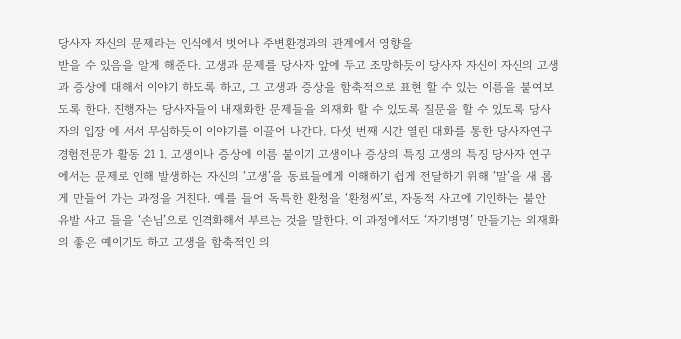당사자 자신의 문제라는 인식에서 벗어나 주변환경과의 관계에서 영향을
받을 수 있음을 알게 해준다. 고생과 문제를 당사자 앞에 두고 조망하듯이 당사자 자신이 자신의 고생과 증상에 대해서 이야기 하도록 하고, 그 고생과 증상을 함축적으로 표현 할 수 있는 이름을 붙여보도록 한다. 진행자는 당사자들이 내재화한 문제들을 외재화 할 수 있도록 질문을 할 수 있도록 당사자의 입장 에 서서 무심하듯이 이야기를 이끌어 나간다. 다섯 번째 시간 열린 대화를 통한 당사자연구 경험전문가 활동 21 1. 고생이나 증상에 이름 붙이기 고생이나 증상의 특징 고생의 특징 당사자 연구에서는 문제로 인해 발생하는 자신의 ‘고생’을 동료들에게 이해하기 쉽게 전달하기 위해 ‘말’을 새 롭게 만들어 가는 과정을 거친다. 예를 들어 독특한 환청을 ‘환청씨’로, 자동적 사고에 기인하는 불안 유발 사고 들을 ‘손님’으로 인격화해서 부르는 것을 말한다. 이 과정에서도 ‘자기병명’ 만들기는 외재화의 좋은 예이기도 하고 고생을 함축적인 의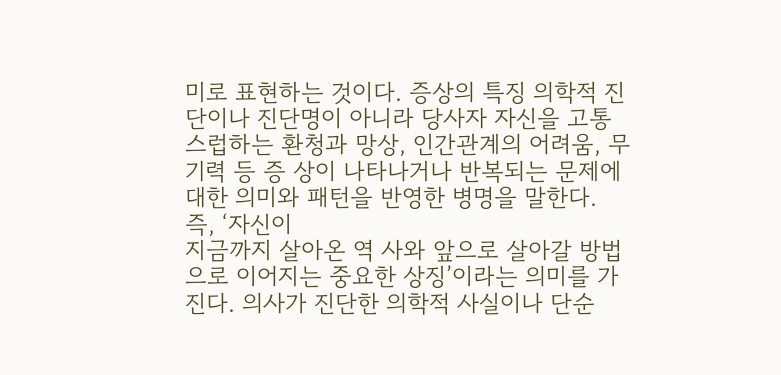미로 표현하는 것이다. 증상의 특징 의학적 진단이나 진단명이 아니라 당사자 자신을 고통스럽하는 환청과 망상, 인간관계의 어려움, 무기력 등 증 상이 나타나거나 반복되는 문제에 대한 의미와 패턴을 반영한 병명을 말한다. 즉, ‘자신이
지금까지 살아온 역 사와 앞으로 살아갈 방법으로 이어지는 중요한 상징’이라는 의미를 가진다. 의사가 진단한 의학적 사실이나 단순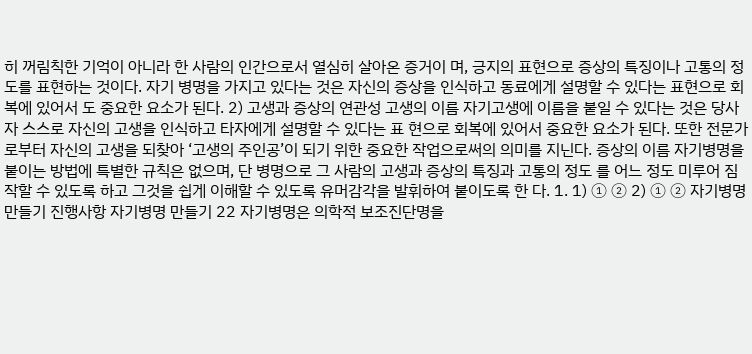히 꺼림칙한 기억이 아니라 한 사람의 인간으로서 열심히 살아온 증거이 며, 긍지의 표현으로 증상의 특징이나 고통의 정도를 표현하는 것이다. 자기 병명을 가지고 있다는 것은 자신의 증상을 인식하고 동료에게 설명할 수 있다는 표현으로 회복에 있어서 도 중요한 요소가 된다. 2) 고생과 증상의 연관성 고생의 이름 자기고생에 이름을 붙일 수 있다는 것은 당사자 스스로 자신의 고생을 인식하고 타자에게 설명할 수 있다는 표 현으로 회복에 있어서 중요한 요소가 된다. 또한 전문가로부터 자신의 고생을 되찾아 ‘고생의 주인공’이 되기 위한 중요한 작업으로써의 의미를 지닌다. 증상의 이름 자기병명을 붙이는 방법에 특별한 규칙은 없으며, 단 병명으로 그 사람의 고생과 증상의 특징과 고통의 정도 를 어느 정도 미루어 짐작할 수 있도록 하고 그것을 쉽게 이해할 수 있도록 유머감각을 발휘하여 붙이도록 한 다. 1. 1) ① ② 2) ① ② 자기병명 만들기 진행사항 자기병명 만들기 22 자기병명은 의학적 보조진단명을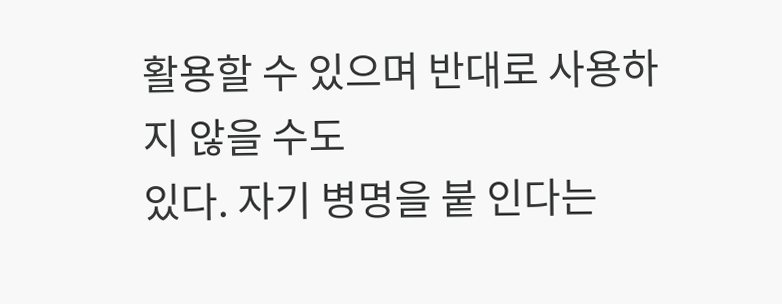활용할 수 있으며 반대로 사용하지 않을 수도
있다. 자기 병명을 붙 인다는